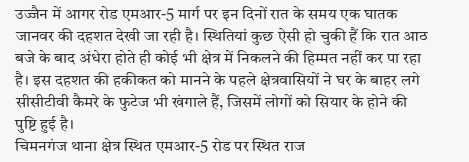उज्जैन में आगर रोड एमआर-5 मार्ग पर इन दिनों रात के समय एक घातक जानवर की दहशत देखी जा रही है। स्थितियां कुछ ऐसी हो चुकी हैं कि रात आठ बजे के बाद अंधेरा होते ही कोई भी क्षेत्र में निकलने की हिम्मत नहीं कर पा रहा है। इस दहशत की हकीकत को मानने के पहले क्षेत्रवासियों ने घर के बाहर लगे सीसीटीवी कैमरे के फुटेज भी खंगाले हैं, जिसमें लोगों को सियार के होने की पुष्टि हुई है।
चिमनगंज थाना क्षेत्र स्थित एमआर-5 रोड पर स्थित राज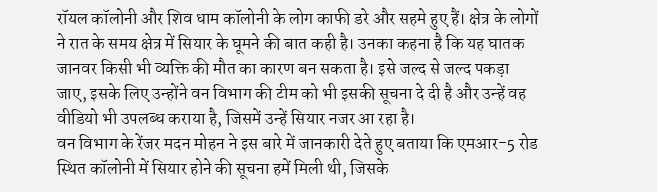रॉयल कॉलोनी और शिव धाम कॉलोनी के लोग काफी डरे और सहमे हुए हैं। क्षेत्र के लोगों ने रात के समय क्षेत्र में सियार के घूमने की बात कही है। उनका कहना है कि यह घातक जानवर किसी भी व्यक्ति की मौत का कारण बन सकता है। इसे जल्द से जल्द पकड़ा जाए, इसके लिए उन्होंने वन विभाग की टीम को भी इसकी सूचना दे दी है और उन्हें वह वीडियो भी उपलब्ध कराया है, जिसमें उन्हें सियार नजर आ रहा है।
वन विभाग के रेंजर मदन मोहन ने इस बारे में जानकारी देते हुए बताया कि एमआर-5 रोड स्थित कॉलोनी में सियार होने की सूचना हमें मिली थी, जिसके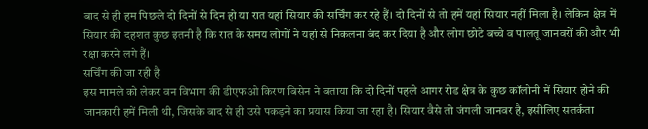बाद से ही हम पिछले दो दिनों से दिन हो या रात यहां सियार की सर्चिंग कर रहे हैं। दो दिनों से तो हमें यहां सियार नहीं मिला है। लेकिन क्षेत्र में सियार की दहशत कुछ इतनी है कि रात के समय लोगों ने यहां से निकलना बंद कर दिया है और लोग छोटे बच्चे व पालतू जानवरों की और भी रक्षा करने लगे हैं।
सर्चिंग की जा रही है
इस मामले को लेकर वन विभाग की डीएफओ किरण बिसेन ने बताया कि दो दिनों पहले आगर रोड क्षेत्र के कुछ कॉलोनी में सियार होने की जानकारी हमें मिली थी, जिसके बाद से ही उसे पकड़ने का प्रयास किया जा रहा है। सियार वैसे तो जंगली जानवर है, इसीलिए सतर्कता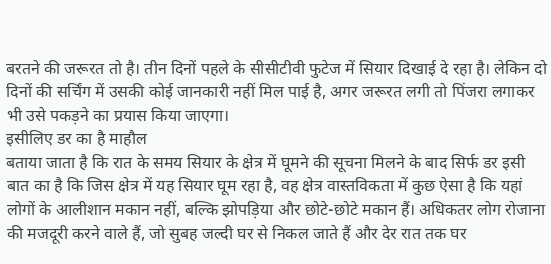बरतने की जरूरत तो है। तीन दिनों पहले के सीसीटीवी फुटेज में सियार दिखाई दे रहा है। लेकिन दो दिनों की सर्चिंग में उसकी कोई जानकारी नहीं मिल पाई है, अगर जरूरत लगी तो पिंजरा लगाकर भी उसे पकड़ने का प्रयास किया जाएगा।
इसीलिए डर का है माहौल
बताया जाता है कि रात के समय सियार के क्षेत्र में घूमने की सूचना मिलने के बाद सिर्फ डर इसी बात का है कि जिस क्षेत्र में यह सियार घूम रहा है, वह क्षेत्र वास्तविकता में कुछ ऐसा है कि यहां लोगों के आलीशान मकान नहीं, बल्कि झोपड़िया और छोटे-छोटे मकान हैं। अधिकतर लोग रोजाना की मजदूरी करने वाले हैं, जो सुबह जल्दी घर से निकल जाते हैं और देर रात तक घर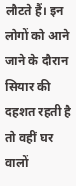लौटते हैं। इन लोगों को आने जाने के दौरान सियार की दहशत रहती है तो वहीं घर वालों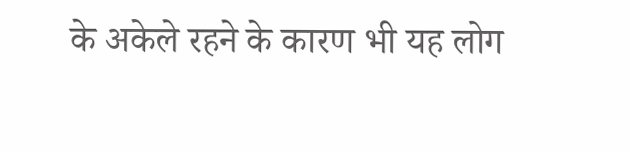के अकेले रहने के कारण भी यह लोग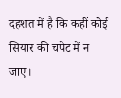दहशत में है कि कहीं कोई सियार की चपेट में न जाए।